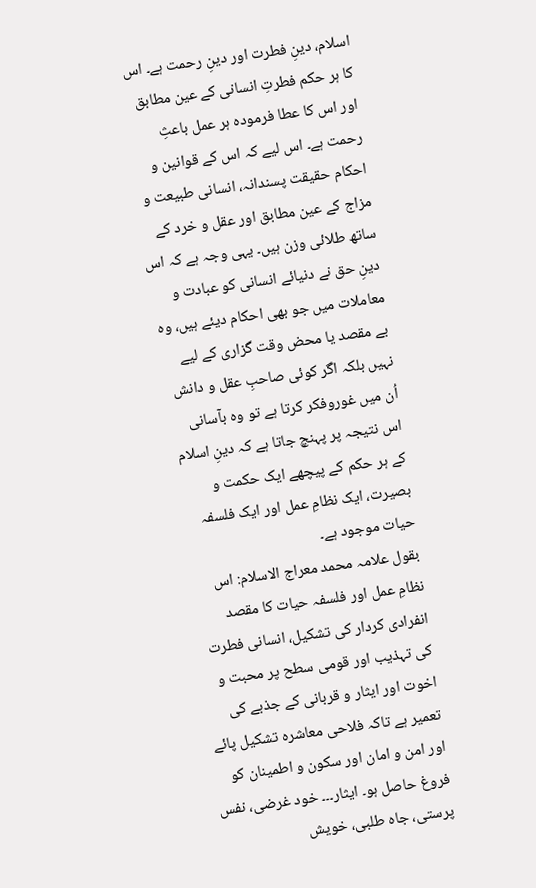اسلام، دینِ فطرت اور دینِ رحمت ہے۔ اس کا ہر حکم فطرتِ انسانی کے عین مطابق اور اس کا عطا فرمودہ ہر عمل باعثِ رحمت ہے۔ اس لیے کہ اس کے قوانین و احکام حقیقت پسندانہ، انسانی طبیعت و مزاج کے عین مطابق اور عقل و خرد کے ساتھ طلائی وزن ہیں۔ یہی وجہ ہے کہ اس دینِ حق نے دنیائے انسانی کو عبادت و معاملات میں جو بھی احکام دیئے ہیں، وہ بے مقصد یا محض وقت گزاری کے لیے نہیں بلکہ اگر کوئی صاحبِ عقل و دانش اُن میں غوروفکر کرتا ہے تو وہ بآسانی اس نتیجہ پر پہنچ جاتا ہے کہ دینِ اسلام کے ہر حکم کے پیچھے ایک حکمت و بصیرت، ایک نظامِ عمل اور ایک فلسفہ حیات موجود ہے۔
بقول علامہ محمد معراج الاسلام: اس نظامِ عمل اور فلسفہ حیات کا مقصد انفرادی کردار کی تشکیل، انسانی فطرت کی تہذیب اور قومی سطح پر محبت و اخوت اور ایثار و قربانی کے جذبے کی تعمیر ہے تاکہ فلاحی معاشرہ تشکیل پائے اور امن و امان اور سکون و اطمینان کو فروغ حاصل ہو۔ ایثار۔۔۔ خود غرضی، نفس پرستی، جاہ طلبی، خویش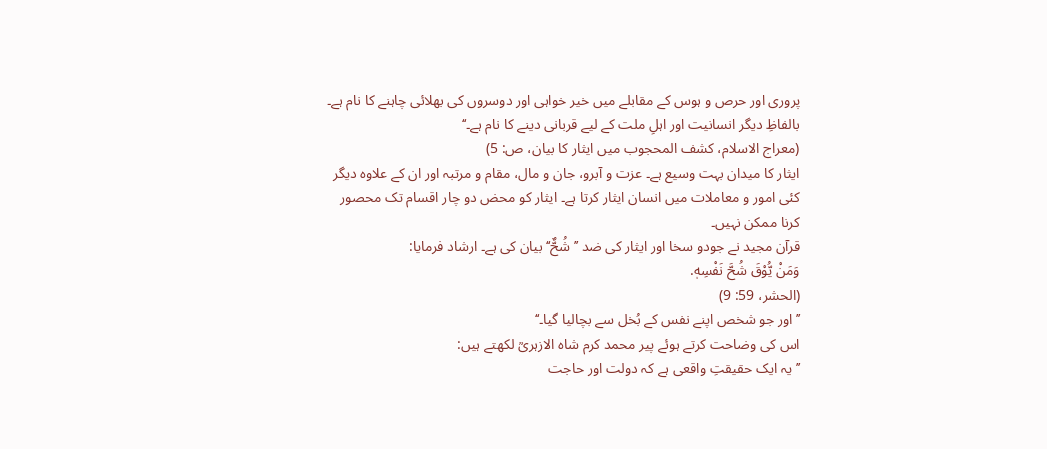پروری اور حرص و ہوس کے مقابلے میں خیر خواہی اور دوسروں کی بھلائی چاہنے کا نام ہے۔ بالفاظِ دیگر انسانیت اور اہلِ ملت کے لیے قربانی دینے کا نام ہے۔‘‘
(معراج الاسلام، کشف المحجوب میں ایثار کا بیان، ص: 5)
ایثار کا میدان بہت وسیع ہے۔ عزت و آبرو، جان و مال، مقام و مرتبہ اور ان کے علاوہ دیگر کئی امور و معاملات میں انسان ایثار کرتا ہے۔ ایثار کو محض دو چار اقسام تک محصور کرنا ممکن نہیں۔
قرآن مجید نے جودو سخا اور ایثار کی ضد ’’شُحٌّ‘‘ بیان کی ہے۔ ارشاد فرمایا:
وَمَنْ یُّوْقَ شُحَّ نَفْسِهٖ.
(الحشر، 59: 9)
’’اور جو شخص اپنے نفس کے بُخل سے بچالیا گیا۔‘‘
اس کی وضاحت کرتے ہوئے پیر محمد کرم شاہ الازہریؒ لکھتے ہیں:
’’یہ ایک حقیقتِ واقعی ہے کہ دولت اور حاجت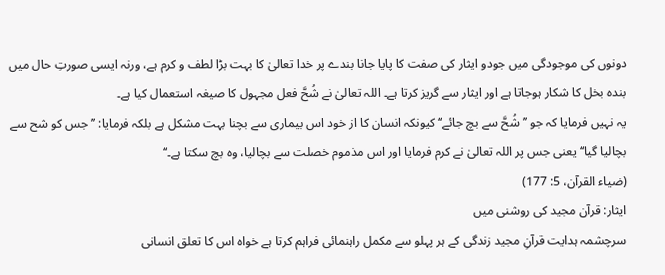دونوں کی موجودگی میں جودو ایثار کی صفت کا پایا جانا بندے پر خدا تعالیٰ کا بہت بڑا لطف و کرم ہے، ورنہ ایسی صورتِ حال میں بندہ بخل کا شکار ہوجاتا ہے اور ایثار سے گریز کرتا ہے۔ اللہ تعالیٰ نے شُحَّ فعل مجہول کا صیغہ استعمال کیا ہے۔
یہ نہیں فرمایا کہ جو ’’شُحَّ سے بچ جائے‘‘ کیونکہ انسان کا از خود اس بیماری سے بچنا بہت مشکل ہے بلکہ فرمایا: ’’جس کو شح سے بچالیا گیا‘‘ یعنی جس پر اللہ تعالیٰ نے کرم فرمایا اور اس مذموم خصلت سے بچالیا، وہ بچ سکتا ہے۔‘‘
(ضیاء القرآن، 5: 177)
ایثار: قرآن مجید کی روشنی میں
سرچشمہ ہدایت قرآنِ مجید زندگی کے ہر پہلو سے مکمل راہنمائی فراہم کرتا ہے خواہ اس کا تعلق انسانی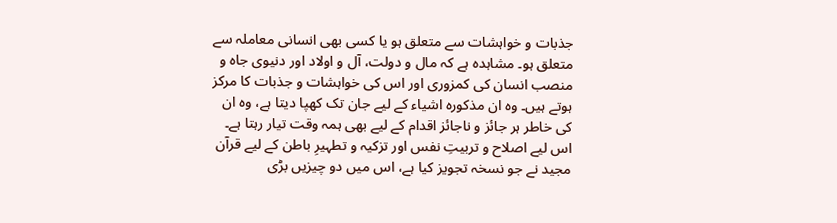جذبات و خواہشات سے متعلق ہو یا کسی بھی انسانی معاملہ سے متعلق ہو۔ مشاہدہ ہے کہ مال و دولت، آل و اولاد اور دنیوی جاہ و منصب انسان کی کمزوری اور اس کی خواہشات و جذبات کا مرکز ہوتے ہیں۔ وہ ان مذکورہ اشیاء کے لیے جان تک کھپا دیتا ہے، وہ ان کی خاطر ہر جائز و ناجائز اقدام کے لیے بھی ہمہ وقت تیار رہتا ہے۔ اس لیے اصلاح و تربیتِ نفس اور تزکیہ و تطہیرِ باطن کے لیے قرآن مجید نے جو نسخہ تجویز کیا ہے، اس میں دو چیزیں بڑی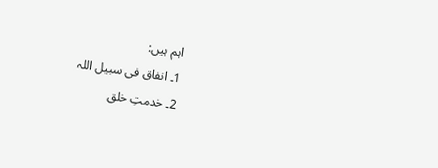اہم ہیں:
1۔ انفاق فی سبیل اللہ
2۔ خدمتِ خلق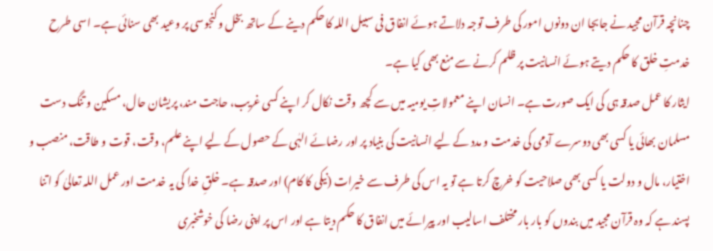چنانچہ قرآن مجید نے جابجا ان دونوں امور کی طرف توجہ دلاتے ہوئے انفاق فی سبیل اللہ کا حکم دینے کے ساتھ بخل وکنجوسی پر وعید بھی سنائی ہے۔ اسی طرح خدمتِ خلق کا حکم دیتے ہوئے انسانیت پر ظلم کرنے سے منع بھی کیا ہے۔
ایثار کا عمل صدقہ ہی کی ایک صورت ہے۔ انسان اپنے معمولاتِ یومیہ میں سے کچھ وقت نکال کر اپنے کسی غریب، حاجت مند، پریشان حال، مسکین و تنگ دست مسلمان بھائی یا کسی بھی دوسرے آدمی کی خدمت و مدد کے لیے انسانیت کی بنیاد پر اور رضائے الہٰی کے حصول کے لیے اپنے علم، وقت، قوت و طاقت، منصب و اختیار، مال و دولت یا کسی بھی صلاحیت کو خرچ کرتا ہے تو یہ اس کی طرف سے خیرات (نیکی کا کام) اور صدقہ ہے۔ خلقِ خدا کی یہ خدمت اور عمل اللہ تعالیٰ کو اتنا پسند ہے کہ وہ قرآن مجید میں بندوں کو بار بار مختلف اسالیب اور پیرائے میں انفاق کا حکم دیتا ہے اور اس پر اپنی رضا کی خوشخبری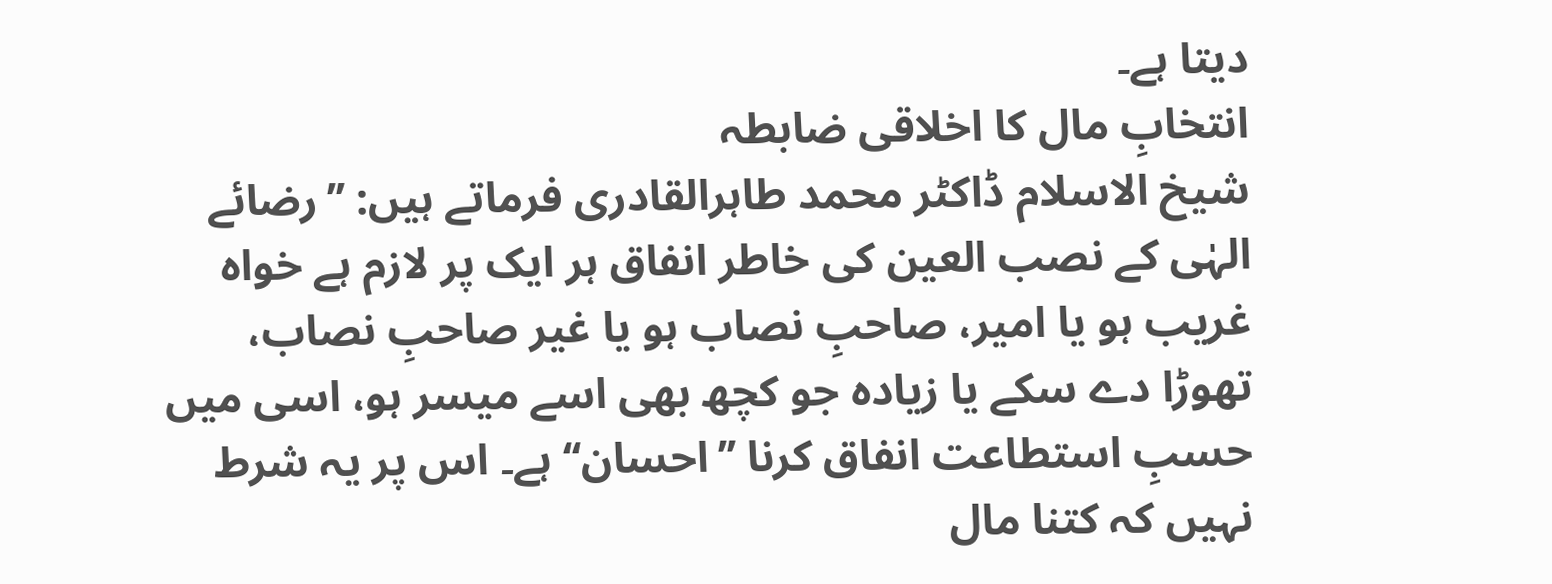دیتا ہے۔
انتخابِ مال کا اخلاقی ضابطہ
شیخ الاسلام ڈاکٹر محمد طاہرالقادری فرماتے ہیں: ’’رضائے الہٰی کے نصب العین کی خاطر انفاق ہر ایک پر لازم ہے خواہ غریب ہو یا امیر، صاحبِ نصاب ہو یا غیر صاحبِ نصاب، تھوڑا دے سکے یا زیادہ جو کچھ بھی اسے میسر ہو، اسی میں حسبِ استطاعت انفاق کرنا ’’احسان‘‘ ہے۔ اس پر یہ شرط نہیں کہ کتنا مال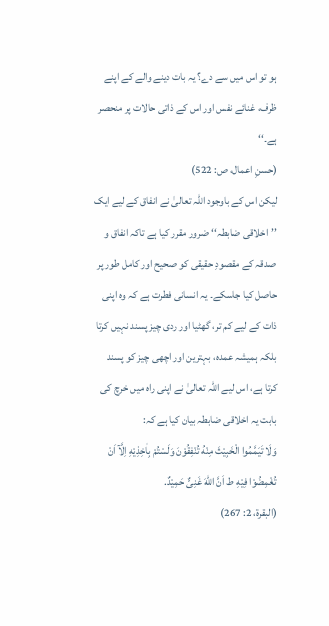ہو تو اس میں سے دے؟ یہ بات دینے والے کے اپنے ظرف، غنائے نفس اور اس کے ذاتی حالات پر منحصر ہے۔‘‘
(حسنِ اعمال، ص: 522)
لیکن اس کے باوجود اللہ تعالیٰ نے انفاق کے لیے ایک ’’اخلاقی ضابطہ‘‘ ضرور مقرر کیا ہے تاکہ انفاق و صدقہ کے مقصودِ حقیقی کو صحیح اور کامل طور پر حاصل کیا جاسکے۔ یہ انسانی فطرت ہے کہ وہ اپنی ذات کے لیے کم تر، گھٹیا اور ردی چیز پسند نہیں کرتا بلکہ ہمیشہ عمدہ، بہترین اور اچھی چیز کو پسند کرتا ہے، اس لیے اللہ تعالیٰ نے اپنی راہ میں خرچ کی بابت یہ اخلاقی ضابطہ بیان کیا ہے کہ:
وَلَا تَیَمَّمُوا الْخَبِیْثَ مِنْهُ تُنْفِقُوْنَ وَلَسْتُمْ بِاٰخِذِیْهِ اِلَّآ اَنْ تُغْمِضُوْا فِیْهِ ط اَنَّ اللهَ غَنِیٌّ حَمِیْدٌ.
(البقرة، 2: 267)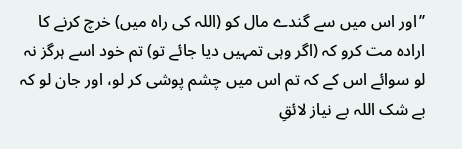’’اور اس میں سے گندے مال کو (اللہ کی راہ میں) خرچ کرنے کا ارادہ مت کرو کہ (اگر وہی تمہیں دیا جائے تو) تم خود اسے ہرگز نہ لو سوائے اس کے کہ تم اس میں چشم پوشی کر لو، اور جان لو کہ بے شک اللہ بے نیاز لائقِ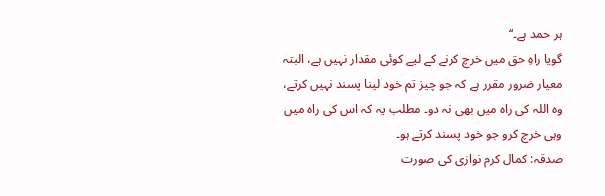ہر حمد ہے۔‘‘
گویا راہِ حق میں خرچ کرنے کے لیے کوئی مقدار نہیں ہے، البتہ معیار ضرور مقرر ہے کہ جو چیز تم خود لینا پسند نہیں کرتے، وہ اللہ کی راہ میں بھی نہ دو۔ مطلب یہ کہ اس کی راہ میں وہی خرچ کرو جو خود پسند کرتے ہو۔
صدقہ: کمال کرم نوازی کی صورت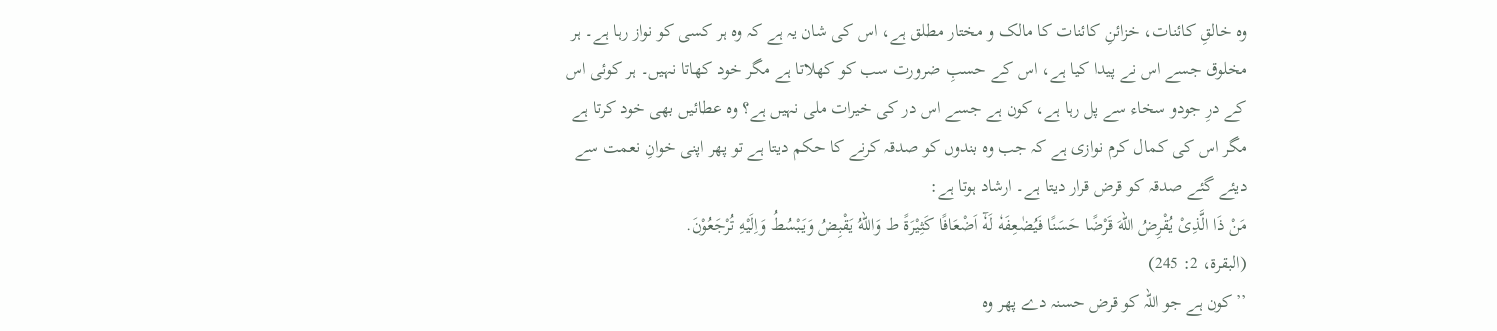وہ خالقِ کائنات، خزائنِ کائنات کا مالک و مختار مطلق ہے، اس کی شان یہ ہے کہ وہ ہر کسی کو نواز رہا ہے۔ ہر مخلوق جسے اس نے پیدا کیا ہے، اس کے حسبِ ضرورت سب کو کھلاتا ہے مگر خود کھاتا نہیں۔ ہر کوئی اس کے درِ جودو سخاء سے پل رہا ہے، کون ہے جسے اس در کی خیرات ملی نہیں ہے؟ وہ عطائیں بھی خود کرتا ہے مگر اس کی کمال کرم نوازی ہے کہ جب وہ بندوں کو صدقہ کرنے کا حکم دیتا ہے تو پھر اپنی خوانِ نعمت سے دیئے گئے صدقہ کو قرض قرار دیتا ہے۔ ارشاد ہوتا ہے:
مَنْ ذَا الَّذِیْ یُقْرِضُ اللهَ قَرْضًا حَسَنًا فَیُضٰعِفَهٗ لَهٗٓ اَضْعَافًا کَثِیْرَةً ط وَاللهُ یَقْبِضُ وَیَبْسُطُ وَاِلَیْهِ تُرْجَعُوْنَ.
(البقرة، 2: 245)
’’کون ہے جو اللہ کو قرض حسنہ دے پھر وہ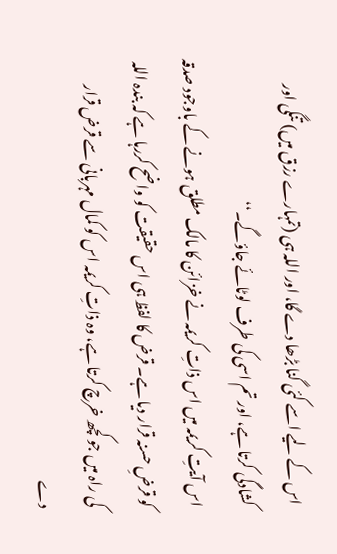اس کے لیے اسے کئی گنا بڑھا دے گا، اور اللہ ہی (تمہارے رزق میں) تنگی اور کشادگی کرتا ہے، اور تم اسی کی طرف لوٹائے جاؤگے۔‘‘
اس آیتِ کریمہ میں اس ذاتِ کریمہ نے خزائن کا مالک مطلق ہونے کے باوجود صدقہ کو قرضِ حسنہ قرار دیا ہے۔ قرض کا لفظ ہی اس حقیقت کو واضح کررہا ہے کہ بندہ اللہ کی راہ میں جو کچھ خرچ کرتا ہے، وہ ذاتِ کریمہ اس کو کمال مہربانی سے قرض قرار دے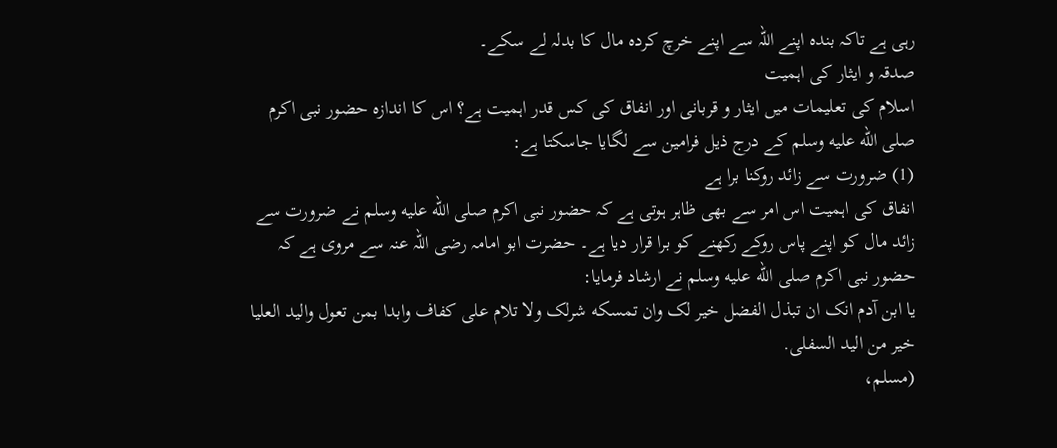رہی ہے تاکہ بندہ اپنے اللہ سے اپنے خرچ کردہ مال کا بدلہ لے سکے۔
صدقہ و ایثار کی اہمیت
اسلام کی تعلیمات میں ایثار و قربانی اور انفاق کی کس قدر اہمیت ہے؟ اس کا اندازہ حضور نبی اکرم صلى الله عليه وسلم کے درج ذیل فرامین سے لگایا جاسکتا ہے:
(1) ضرورت سے زائد روکنا برا ہے
انفاق کی اہمیت اس امر سے بھی ظاہر ہوتی ہے کہ حضور نبی اکرم صلى الله عليه وسلم نے ضرورت سے زائد مال کو اپنے پاس روکے رکھنے کو برا قرار دیا ہے۔ حضرت ابو امامہ رضی اللہ عنہ سے مروی ہے کہ حضور نبی اکرم صلى الله عليه وسلم نے ارشاد فرمایا:
یا ابن آدم انک ان تبذل الفضل خیر لک وان تمسکه شرلک ولا تلام علی کفاف وابدا بمن تعول والید العلیا خیر من الید السفلی.
(مسلم،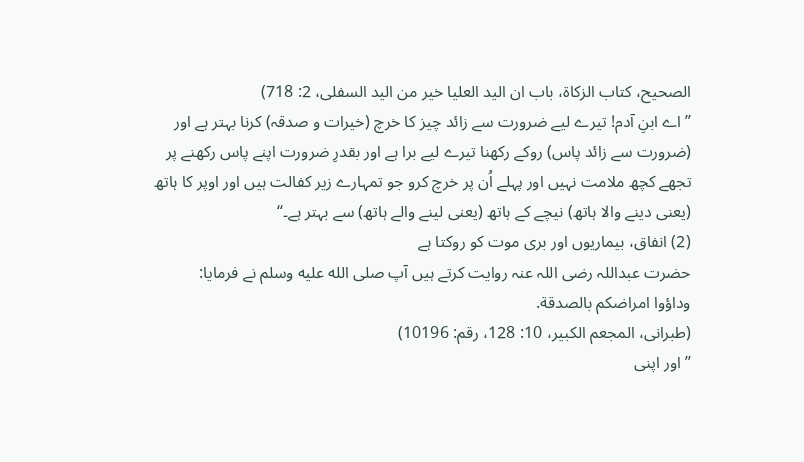الصحیح، کتاب الزکاۃ، باب ان الید العلیا خیر من الید السفلی، 2: 718)
’’اے ابنِ آدم! تیرے لیے ضرورت سے زائد چیز کا خرچ (خیرات و صدقہ) کرنا بہتر ہے اور (ضرورت سے زائد پاس) روکے رکھنا تیرے لیے برا ہے اور بقدرِ ضرورت اپنے پاس رکھنے پر تجھے کچھ ملامت نہیں اور پہلے اُن پر خرچ کرو جو تمہارے زیر کفالت ہیں اور اوپر کا ہاتھ (یعنی دینے والا ہاتھ) نیچے کے ہاتھ (یعنی لینے والے ہاتھ) سے بہتر ہے۔‘‘
(2) انفاق، بیماریوں اور بری موت کو روکتا ہے
حضرت عبداللہ رضی اللہ عنہ روایت کرتے ہیں آپ صلى الله عليه وسلم نے فرمایا:
وداؤوا امراضکم بالصدقة.
(طبرانی، المجعم الکبیر، 10: 128، رقم: 10196)
’’اور اپنی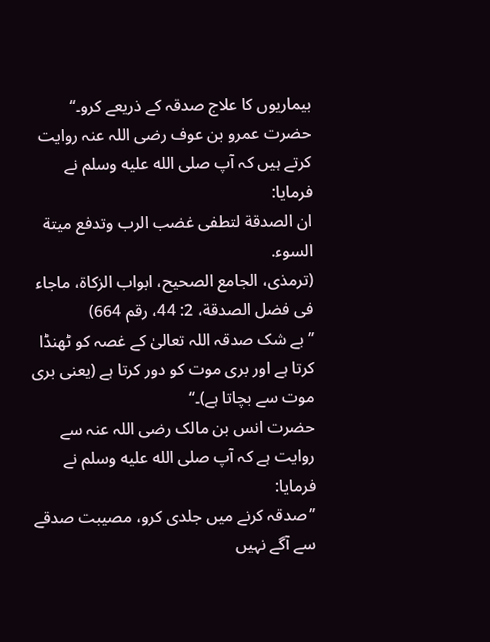بیماریوں کا علاج صدقہ کے ذریعے کرو۔‘‘
حضرت عمرو بن عوف رضی اللہ عنہ روایت کرتے ہیں کہ آپ صلى الله عليه وسلم نے فرمایا:
ان الصدقة لتطفی غضب الرب وتدفع میتة السوء.
(ترمذی، الجامع الصحیح، ابواب الزکاة، ماجاء فی فضل الصدقة، 2: 44، رقم 664)
’’بے شک صدقہ اللہ تعالیٰ کے غصہ کو ٹھنڈا کرتا ہے اور بری موت کو دور کرتا ہے (یعنی بری موت سے بچاتا ہے)۔‘‘
حضرت انس بن مالک رضی اللہ عنہ سے روایت ہے کہ آپ صلى الله عليه وسلم نے فرمایا:
’’صدقہ کرنے میں جلدی کرو، مصیبت صدقے سے آگے نہیں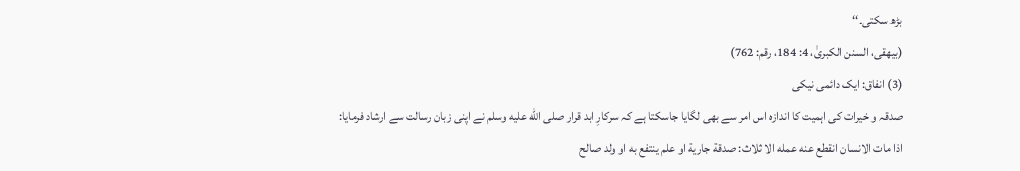بڑھ سکتی۔‘‘
(بیهقی، السنن الکبریٰ، 4: 184، رقم: 762)
(3) انفاق: ایک دائمی نیکی
صدقہ و خیرات کی اہمیت کا اندازہ اس امر سے بھی لگایا جاسکتا ہے کہ سرکارِ ابد قرار صلى الله عليه وسلم نے اپنی زبان رسالت سے ارشاد فرمایا:
اذا مات الانسان انقطع عنه عمله الا ثلاث: صدقة جاریة او علم ینتفع به او ولد صالح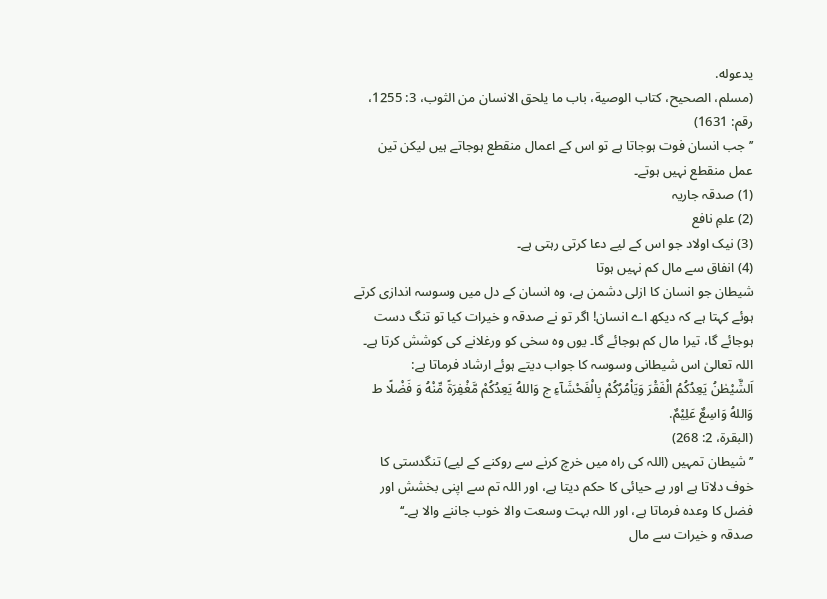یدعوله.
(مسلم، الصحیح، کتاب الوصیة، باب ما یلحق الانسان من الثوب، 3: 1255، رقم: 1631)
’’جب انسان فوت ہوجاتا ہے تو اس کے اعمال منقطع ہوجاتے ہیں لیکن تین عمل منقطع نہیں ہوتے۔
(1) صدقہ جاریہ
(2) علمِ نافع
(3) نیک اولاد جو اس کے لیے دعا کرتی رہتی ہے۔
(4) انفاق سے مال کم نہیں ہوتا
شیطان جو انسان کا ازلی دشمن ہے، وہ انسان کے دل میں وسوسہ اندازی کرتے ہوئے کہتا ہے کہ دیکھ اے انسان! اگر تو نے صدقہ و خیرات کیا تو تنگ دست ہوجائے گا، تیرا مال کم ہوجائے گا۔ یوں وہ سخی کو ورغلانے کی کوشش کرتا ہے۔ اللہ تعالیٰ اس شیطانی وسوسہ کا جواب دیتے ہوئے ارشاد فرماتا ہے:
اَلشَّیْطٰنُ یَعِدُکُمُ الْفَقْرَ وَیَاْمُرُکُمْ بِالْفَحْشَآءِ ج وَاللهُ یَعِدُکُمْ مَّغْفِرَةً مِّنْهُ وَ فَضْلًا ط وَاللهُ وَاسِعٌ عَلِیْمٌ.
(البقرة، 2: 268)
’’شیطان تمہیں (اللہ کی راہ میں خرچ کرنے سے روکنے کے لیے) تنگدستی کا خوف دلاتا ہے اور بے حیائی کا حکم دیتا ہے، اور اللہ تم سے اپنی بخشش اور فضل کا وعدہ فرماتا ہے، اور اللہ بہت وسعت والا خوب جاننے والا ہے۔‘‘
صدقہ و خیرات سے مال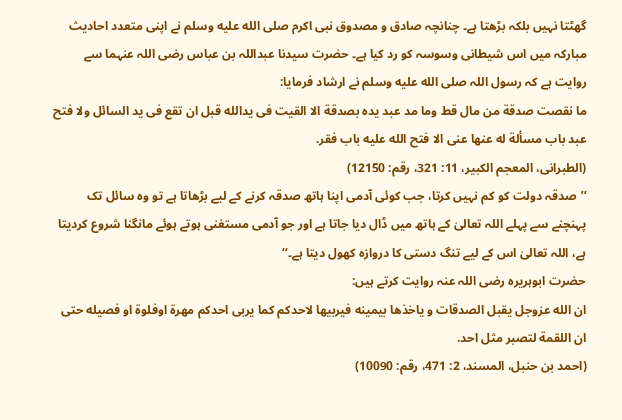گھٹتا نہیں بلکہ بڑھتا ہے۔ چنانچہ صادق و مصدوق نبی اکرم صلى الله عليه وسلم نے اپنی متعدد احادیث مبارکہ میں اس شیطانی وسوسہ کو رد کیا ہے۔ حضرت سیدنا عبداللہ بن عباس رضی اللہ عنہما سے روایت ہے کہ رسول اللہ صلى الله عليه وسلم نے ارشاد فرمایا:
ما نقصت صدقة من مال قط وما مد عبد یده بصدقة الا القیت فی یدالله قبل ان تقع فی ید السائل ولا فتح عبد باب مسألة له عنها عنی الا فتح الله علیه باب فقر.
(الطبرانی، المعجم الکبیر، 11: 321، رقم: 12150)
’’صدقہ دولت کو کم نہیں کرتا، جب کوئی آدمی اپنا ہاتھ صدقہ کرنے کے لیے بڑھاتا ہے تو وہ سائل تک پہنچنے سے پہلے اللہ تعالیٰ کے ہاتھ میں ڈال دیا جاتا ہے اور جو آدمی مستغنی ہوتے ہوئے مانگنا شروع کردیتا ہے، اللہ تعالیٰ اس کے لیے تنگ دستی کا دروازہ کھول دیتا ہے۔‘‘
حضرت ابوہریرہ رضی اللہ عنہ روایت کرتے ہیں:
ان الله عزوجل یقبل الصدقات و یاخذها بیمینه فیربیها لاحدکم کما یربی احدکم مهرة اوفلوة او فصیله حتی ان اللقمة لتصبر مثل احد.
(احمد بن حنبل، المسند، 2: 471، رقم: 10090)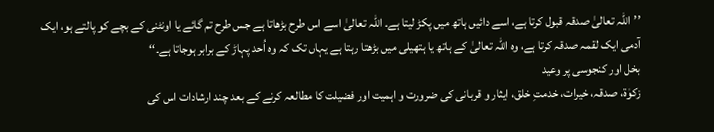’’اللہ تعالیٰ صدقہ قبول کرتا ہے، اسے دائیں ہاتھ میں پکڑ لیتا ہے۔ اللہ تعالیٰ اسے اس طرح بڑھاتا ہے جس طرح تم گائے یا اونٹنی کے بچے کو پالتے ہو، ایک آدمی ایک لقمہ صدقہ کرتا ہے، وہ اللہ تعالیٰ کے ہاتھ یا ہتھیلی میں بڑھتا رہتا ہے یہاں تک کہ وہ اُحد پہاڑ کے برابر ہوجاتا ہے۔‘‘
بخل اور کنجوسی پر وعید
زکوٰۃ، صدقہ، خیرات، خدمتِ خلق، ایثار و قربانی کی ضرورت و اہمیت اور فضیلت کا مطالعہ کرنے کے بعد چند ارشادات اس کی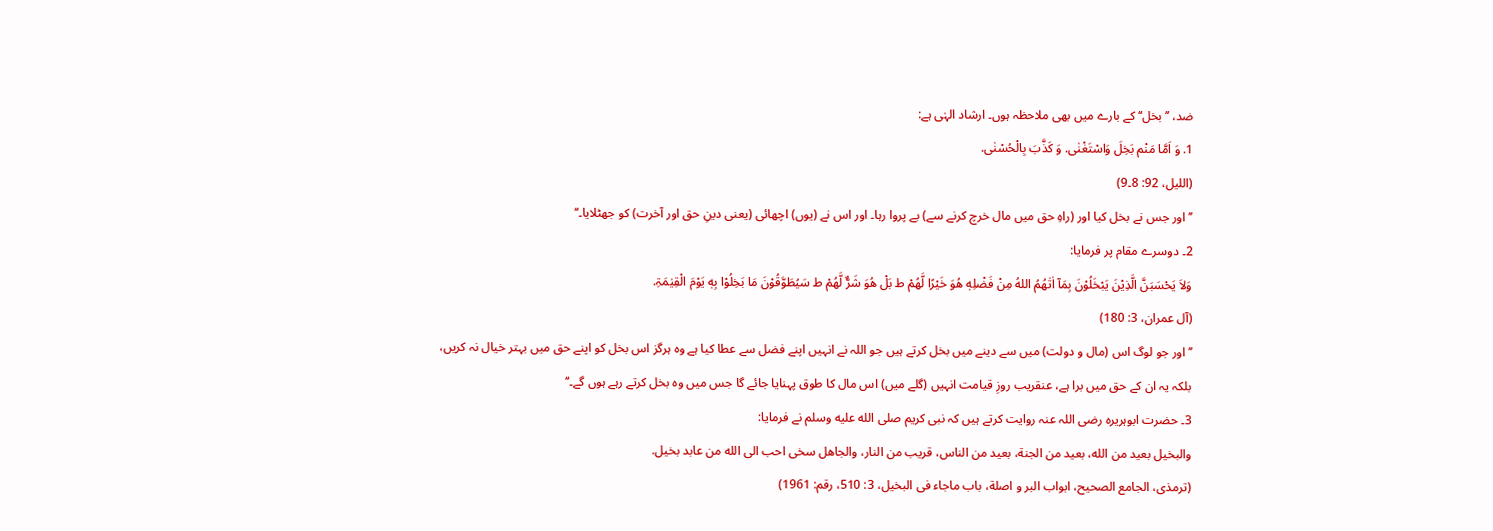ضد، ’’بخل‘‘ کے بارے میں بھی ملاحظہ ہوں۔ ارشاد الہٰی ہے:
1. وَ اَمَّا مَنْم بَخِلَ وَاسْتَغْنٰی. وَ کَذَّبَ بِالْحُسْنٰی.
(اللیل، 92: 8۔9)
’’اور جس نے بخل کیا اور (راہِ حق میں مال خرچ کرنے سے) بے پروا رہا۔ اور اس نے (یوں) اچھائی (یعنی دینِ حق اور آخرت) کو جھٹلایا۔‘‘
2۔ دوسرے مقام پر فرمایا:
وَلاَ یَحْسَبَنَّ الَّذِیْنَ یَبْخَلُوْنَ بِمَآ اٰتٰھُمُ اللهُ مِنْ فَضْلِهٖ ھُوَ خَیْرًا لَّھُمْ ط بَلْ ھُوَ شَرٌّ لَّھُمْ ط سَیُطَوَّقُوْنَ مَا بَخِلُوْا بِهٖ یَوْمَ الْقِیٰمَۃِ.
(آل عمران، 3: 180)
’’اور جو لوگ اس (مال و دولت) میں سے دینے میں بخل کرتے ہیں جو اللہ نے انہیں اپنے فضل سے عطا کیا ہے وہ ہرگز اس بخل کو اپنے حق میں بہتر خیال نہ کریں، بلکہ یہ ان کے حق میں برا ہے، عنقریب روزِ قیامت انہیں (گلے میں) اس مال کا طوق پہنایا جائے گا جس میں وہ بخل کرتے رہے ہوں گے۔‘‘
3۔ حضرت ابوہریرہ رضی اللہ عنہ روایت کرتے ہیں کہ نبی کریم صلى الله عليه وسلم نے فرمایا:
والبخیل بعید من الله، بعید من الجنة، بعید من الناس، قریب من النار، والجاهل سخی احب الی الله من عابد بخیل.
(ترمذی، الجامع الصحیح، ابواب البر و اصلة، باب ماجاء فی البخیل، 3: 510، رقم: 1961)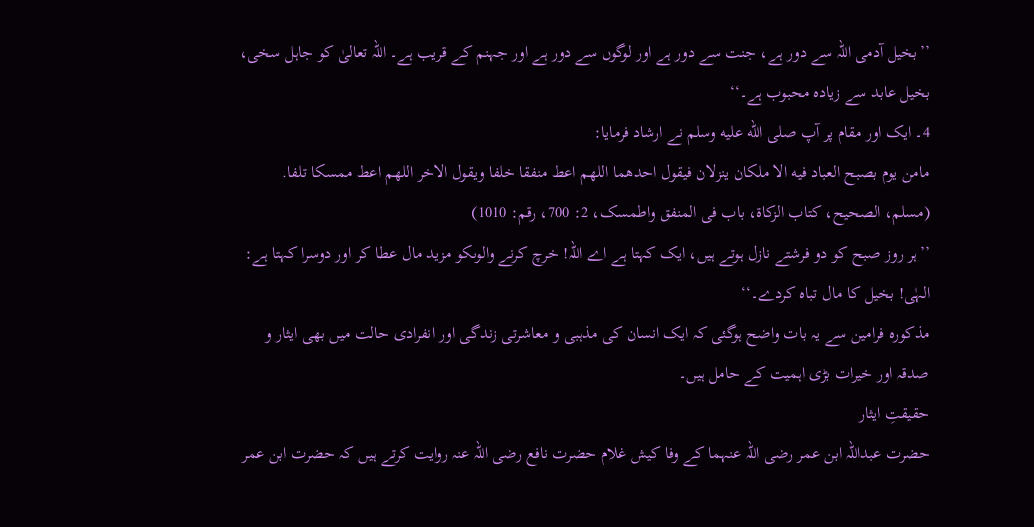’’بخیل آدمی اللہ سے دور ہے، جنت سے دور ہے اور لوگوں سے دور ہے اور جہنم کے قریب ہے۔ اللہ تعالیٰ کو جاہل سخی، بخیل عابد سے زیادہ محبوب ہے۔‘‘
4۔ ایک اور مقام پر آپ صلى الله عليه وسلم نے ارشاد فرمایا:
مامن یوم بصبح العباد فیه الا ملکان ینزلان فیقول احدهما اللهم اعط منفقا خلفا ویقول الاخر اللهم اعط ممسکا تلفا.
(مسلم، الصحیح، کتاب الزکاة، باب فی المنفق واطمسک، 2: 700، رقم: 1010)
’’ہر روز صبح کو دو فرشتے نازل ہوتے ہیں، ایک کہتا ہے اے اللہ! خرچ کرنے والوںکو مزید مال عطا کر اور دوسرا کہتا ہے: الہٰی! بخیل کا مال تباہ کردے۔‘‘
مذکورہ فرامین سے یہ بات واضح ہوگئی کہ ایک انسان کی مذہبی و معاشرتی زندگی اور انفرادی حالت میں بھی ایثار و صدقہ اور خیرات بڑی اہمیت کے حامل ہیں۔
حقیقتِ ایثار
حضرت عبداللہ ابن عمر رضی اللہ عنہما کے وفا کیش غلام حضرت نافع رضی اللہ عنہ روایت کرتے ہیں کہ حضرت ابن عمر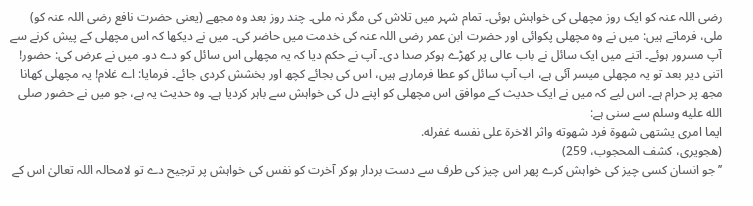رضی اللہ عنہ کو ایک روز مچھلی کی خواہش ہوئی۔ تمام شہر میں تلاش کی مگر نہ ملی۔ چند روز بعد وہ مجھے (یعنی حضرت نافع رضی اللہ عنہ کو) ملی، فرماتے ہیں: میں نے وہ مچھلی پکوائی اور حضرت ابن عمر رضی اللہ عنہ کی خدمت میں حاضر کی۔ میں نے دیکھا کہ اس مچھلی کے پیش کرنے سے آپ مسرور ہوئے۔ اتنے میں ایک سائل نے باب عالی پر کھڑے ہوکر صدا دی۔ آپ نے حکم دیا کہ یہ مچھلی اس سائل کو دے دو۔ میں نے عرض کی: حضور! اتنی دیر بعد تو یہ مچھلی میسر آئی ہے، اب آپ سائل کو عطا فرمارہے ہیں، اس کی بجائے کچھ اور بخشش کردی جائے۔ فرمایا: اے غلام! یہ مچھلی کھانا مجھ پر حرام ہے۔ اس لیے کہ میں نے ایک حدیث کے موافق اس مچھلی کو اپنے دل کی خواہش سے باہر کردیا ہے۔ وہ حدیث یہ ہے، جو میں نے حضور صلى الله عليه وسلم سے سنی ہے:
ایما امری یشتھی شهوة فرد شهوته واثر الاخرة علی نفسه غفرله.
(هجویری، کشف المحجوب، 259)
’’جو انسان کسی چیز کی خواہش کرے پھر اس چیز کی طرف سے دست بردار ہوکر آخرت کو نفس کی خواہش پر ترجیح دے تو لامحالہ اللہ تعالیٰ اس کے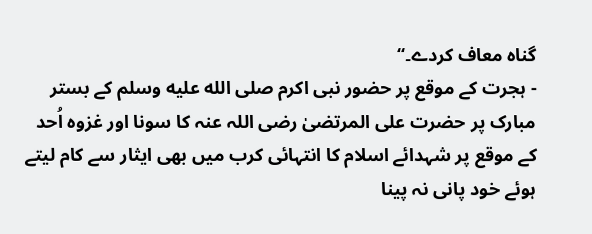گناہ معاف کردے۔‘‘
- ہجرت کے موقع پر حضور نبی اکرم صلى الله عليه وسلم کے بستر مبارک پر حضرت علی المرتضیٰ رضی اللہ عنہ کا سونا اور غزوہ اُحد کے موقع پر شہدائے اسلام کا انتہائی کرب میں بھی ایثار سے کام لیتے ہوئے خود پانی نہ پینا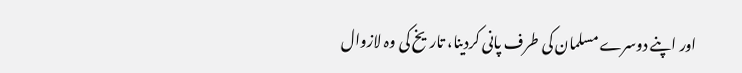اور اپنے دوسرے مسلمان کی طرف پانی کردینا، تاریخ کی وہ لازوال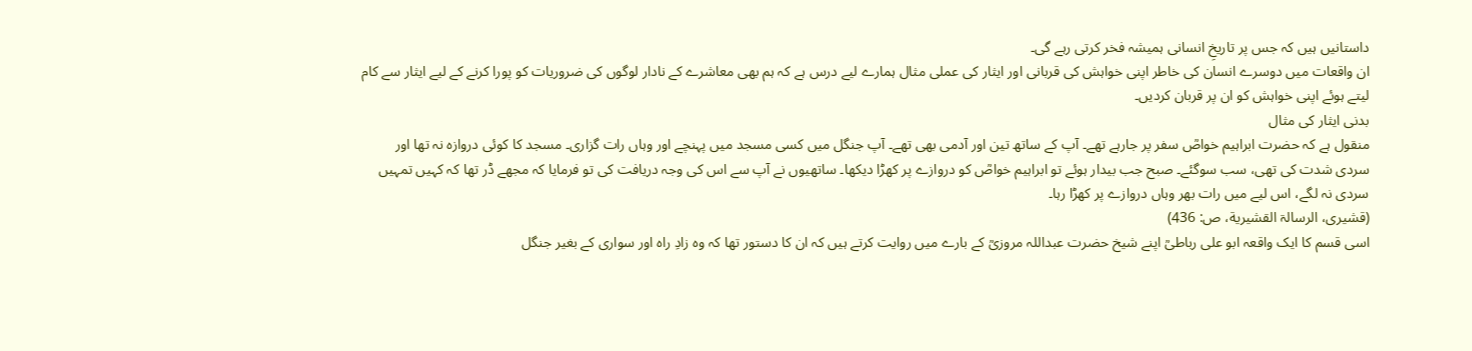داستانیں ہیں کہ جس پر تاریخِ انسانی ہمیشہ فخر کرتی رہے گی۔
ان واقعات میں دوسرے انسان کی خاطر اپنی خواہش کی قربانی اور ایثار کی عملی مثال ہمارے لیے درس ہے کہ ہم بھی معاشرے کے نادار لوگوں کی ضروریات کو پورا کرنے کے لیے ایثار سے کام لیتے ہوئے اپنی خواہش کو ان پر قربان کردیں۔
بدنی ایثار کی مثال
منقول ہے کہ حضرت ابراہیم خواصؒ سفر پر جارہے تھے۔ آپ کے ساتھ تین اور آدمی بھی تھے۔ آپ جنگل میں کسی مسجد میں پہنچے اور وہاں رات گزاری۔ مسجد کا کوئی دروازہ نہ تھا اور سردی شدت کی تھی، سب سوگئے۔ صبح جب بیدار ہوئے تو ابراہیم خواصؒ کو دروازے پر کھڑا دیکھا۔ ساتھیوں نے آپ سے اس کی وجہ دریافت کی تو فرمایا کہ مجھے ڈر تھا کہ کہیں تمہیں سردی نہ لگے، اس لیے میں رات بھر وہاں دروازے پر کھڑا رہا۔
(قشیری، الرسالۃ القشیریة، ص: 436)
اسی قسم کا ایک واقعہ ابو علی رباطیؒ اپنے شیخ حضرت عبداللہ مروزیؒ کے بارے میں روایت کرتے ہیں کہ ان کا دستور تھا کہ وہ زادِ راہ اور سواری کے بغیر جنگل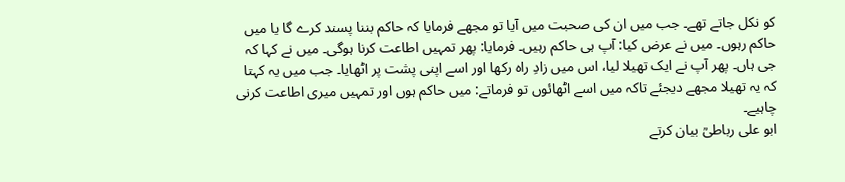کو نکل جاتے تھے۔ جب میں ان کی صحبت میں آیا تو مجھے فرمایا کہ حاکم بننا پسند کرے گا یا میں حاکم رہوں۔ میں نے عرض کیا: آپ ہی حاکم رہیں۔ فرمایا: پھر تمہیں اطاعت کرنا ہوگی۔ میں نے کہا کہ جی ہاں۔ پھر آپ نے ایک تھیلا لیا، اس میں زادِ راہ رکھا اور اسے اپنی پشت پر اٹھایا۔ جب میں یہ کہتا کہ یہ تھیلا مجھے دیجئے تاکہ میں اسے اٹھائوں تو فرماتے: میں حاکم ہوں اور تمہیں میری اطاعت کرنی چاہیے۔
ابو علی رباطیؒ بیان کرتے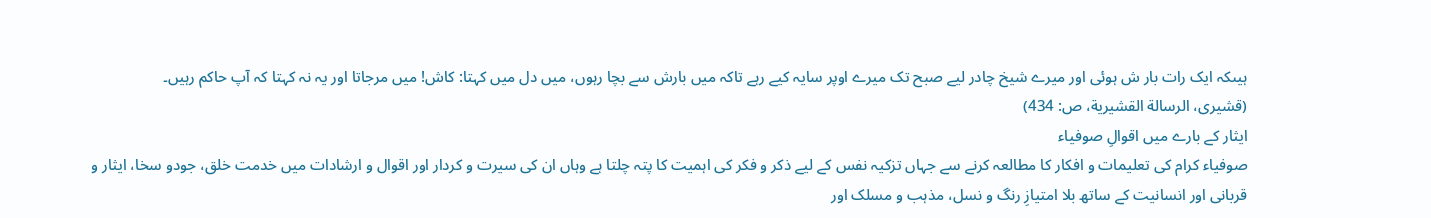ہیںکہ ایک رات بار ش ہوئی اور میرے شیخ چادر لیے صبح تک میرے اوپر سایہ کیے رہے تاکہ میں بارش سے بچا رہوں، میں دل میں کہتا: کاش! میں مرجاتا اور یہ نہ کہتا کہ آپ حاکم رہیں۔
(قشیری، الرسالة القشیریة، ص: 434)
ایثار کے بارے میں اقوالِ صوفیاء
صوفیاء کرام کی تعلیمات و افکار کا مطالعہ کرنے سے جہاں تزکیہ نفس کے لیے ذکر و فکر کی اہمیت کا پتہ چلتا ہے وہاں ان کی سیرت و کردار اور اقوال و ارشادات میں خدمت خلق، جودو سخا، ایثار و قربانی اور انسانیت کے ساتھ بلا امتیازِ رنگ و نسل، مذہب و مسلک اور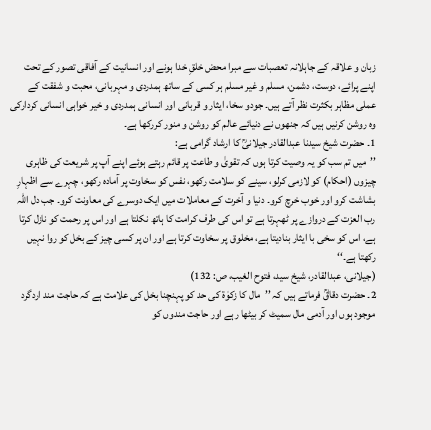زبان و علاقہ کے جاہلانہ تعصبات سے مبرا محض خلقِ خدا ہونے اور انسانیت کے آفاقی تصور کے تحت اپنے پرائے، دوست، دشمن، مسلم و غیر مسلم ہر کسی کے ساتھ ہمدردی و مہربانی، محبت و شفقت کے عملی مظاہر بکثرت نظر آتے ہیں۔ جودو سخا، ایثار و قربانی اور انسانی ہمدردی و خیر خواہی انسانی کردارکی وہ روشن کرنیں ہیں کہ جنھوں نے دنیائے عالم کو روشن و منور کررکھا ہے۔
1۔ حضرت شیخ سیدنا عبدالقادر جیلانیؒ کا ارشاد گرامی ہے:
’’میں تم سب کو یہ وصیت کرتا ہوں کہ تقویٰ و طاعت پر قائم رہتے ہوئے اپنے آپ پر شریعت کی ظاہری چیزوں (احکام) کو لازمی کرلو، سینے کو سلامت رکھو، نفس کو سخاوت پر آمادہ رکھو، چہرے سے اظہارِ بشاشت کرو اور خوب خرچ کرو۔ دنیا و آخرت کے معاملات میں ایک دوسرے کی معاونت کرو۔ جب دل اللہ رب العزت کے دروازے پر ٹھہرتا ہے تو اس کی طرف کرامت کا ہاتھ نکلتا ہے اور اس پر رحمت کو نازل کرتا ہے، اس کو سخی با ایثار بنادیتا ہے، مخلوق پر سخاوت کرتا ہے اور ان پر کسی چیز کے بخل کو روا نہیں رکھتا ہے۔‘‘
(جیلانی، عبدالقادر، شیخ سید، فتوح الغیب، ص: 132)
2۔ حضرت دقاقؒ فرماتے ہیں کہ ’’مال کا زکوٰۃ کی حد کو پہنچنا بخل کی علامت ہے کہ حاجت مند اردگرد موجود ہوں اور آدمی مال سمیٹ کر بیٹھا رہے اور حاجت مندوں کو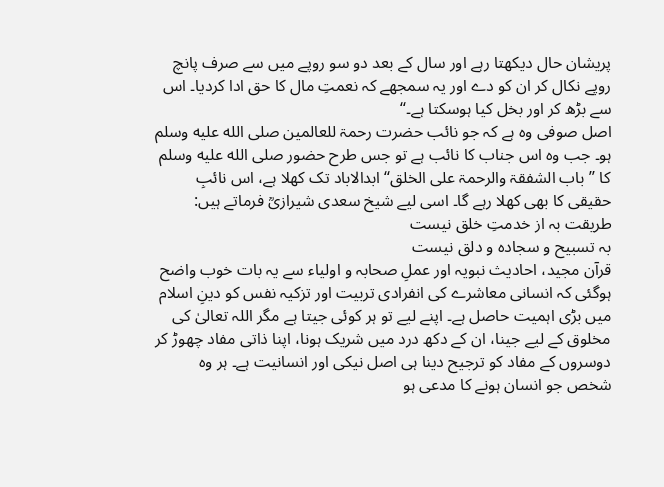پریشان حال دیکھتا رہے اور سال کے بعد دو سو روپے میں سے صرف پانچ روپے نکال کر ان کو دے اور یہ سمجھے کہ نعمتِ مال کا حق ادا کردیا۔ اس سے بڑھ کر اور بخل کیا ہوسکتا ہے۔‘‘
اصل صوفی وہ ہے کہ جو نائب حضرت رحمۃ للعالمین صلى الله عليه وسلم ہو۔ جب وہ اس جناب کا نائب ہے تو جس طرح حضور صلى الله عليه وسلم کا ’’باب الشفقۃ والرحمۃ علی الخلق‘‘ ابدالاباد تک کھلا ہے، اس نائبِ حقیقی کا بھی کھلا رہے گا۔ اسی لیے شیخ سعدی شیرازیؒ فرماتے ہیں:
طریقت بہ از خدمتِ خلق نیست
بہ تسبیح و سجادہ و دلق نیست
قرآن مجید، احادیث نبویہ اور عملِ صحابہ و اولیاء سے یہ بات خوب واضح ہوگئی کہ انسانی معاشرے کی انفرادی تربیت اور تزکیہ نفس کو دینِ اسلام میں بڑی اہمیت حاصل ہے۔ اپنے لیے تو ہر کوئی جیتا ہے مگر اللہ تعالیٰ کی مخلوق کے لیے جینا، ان کے دکھ درد میں شریک ہونا، اپنا ذاتی مفاد چھوڑ کر دوسروں کے مفاد کو ترجیح دینا ہی اصل نیکی اور انسانیت ہے۔ ہر وہ شخص جو انسان ہونے کا مدعی ہو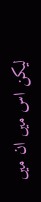لیکن اس میں ان میں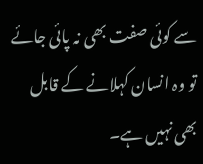سے کوئی صفت بھی نہ پائی جائے تو وہ انسان کہلانے کے قابل بھی نہیں ہے۔